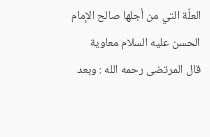العلّة التي من أجلها صالح الإمام الحسن عليه السلام معاوية
قال المرتضى رحمه الله : وبعد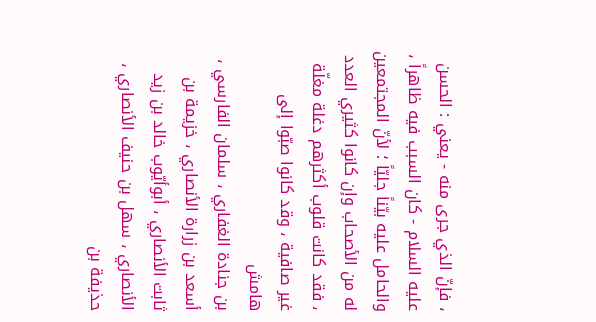، فإنّ الذي جرى منه - يعني : الحسن عليه السلام - كان السبب فيه ظاهراً ، والحامل عليه بيّناً جليّاً ؛ لأنّ المجتمعين له من الأصحاب وإن كانوا كثيري العدد ، فقد كانت قلوب أكثرهم دغلة مغلّة غير صافية ، وقد كانوا صبّوا إلى
هامش
بن جنادة الغفاري ، سلمان الفارسي ، أسعد بن زرارة الأنصاري ، خزيمة بن ثابت الأنصاري ، أبوأيّوب خالد بن زيد الأنصاري ، سهل بن حنيف الأنصاري ، حذيفة بن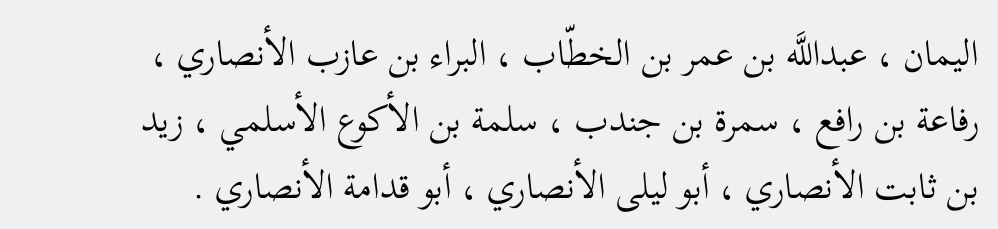اليمان ، عبداللَّه بن عمر بن الخطّاب ، البراء بن عازب الأنصاري ، رفاعة بن رافع ، سمرة بن جندب ، سلمة بن الأكوع الأسلمي ، زيد بن ثابت الأنصاري ، أبو ليلى الأنصاري ، أبو قدامة الأنصاري .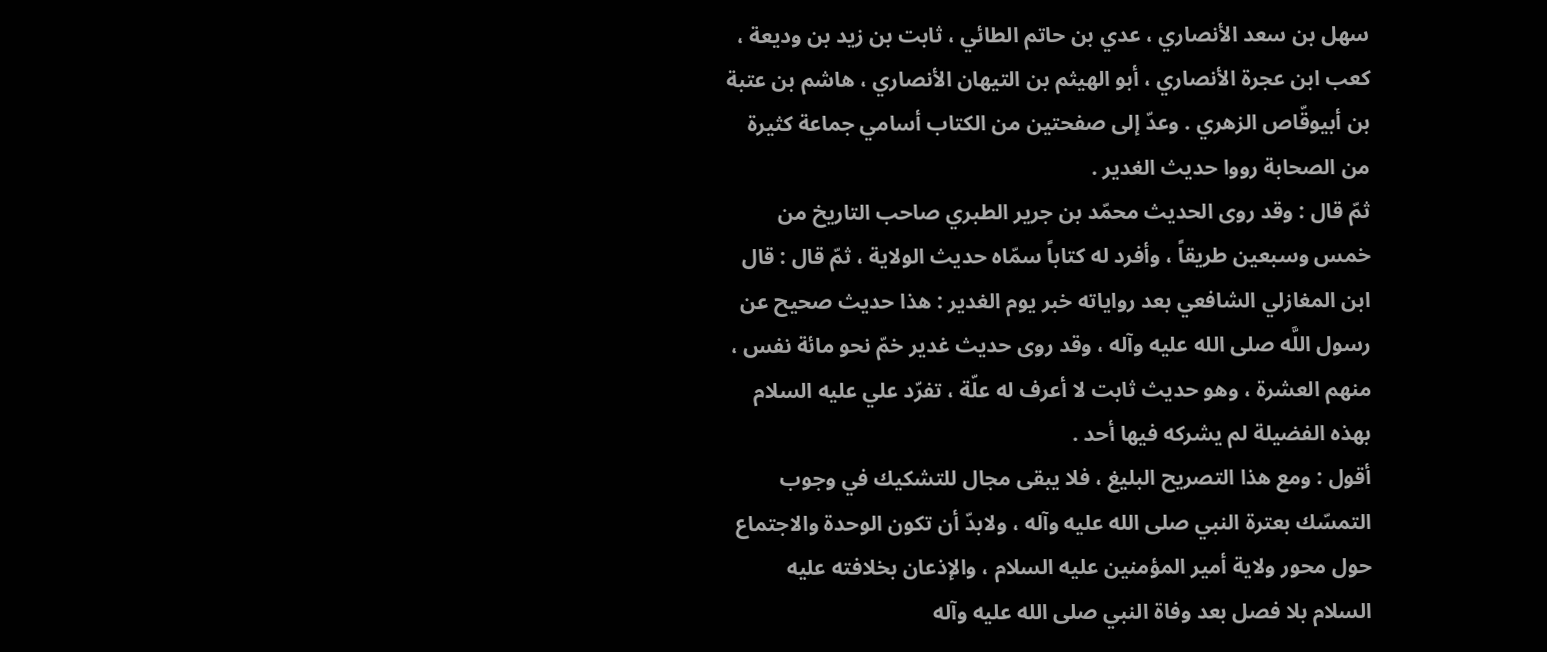سهل بن سعد الأنصاري ، عدي بن حاتم الطائي ، ثابت بن زيد بن وديعة ، كعب ابن عجرة الأنصاري ، أبو الهيثم بن التيهان الأنصاري ، هاشم بن عتبة بن أبيوقّاص الزهري . وعدّ إلى صفحتين من الكتاب أسامي جماعة كثيرة من الصحابة رووا حديث الغدير .
ثمّ قال : وقد روى الحديث محمّد بن جرير الطبري صاحب التاريخ من خمس وسبعين طريقاً ، وأفرد له كتاباً سمّاه حديث الولاية ، ثمّ قال : قال ابن المغازلي الشافعي بعد رواياته خبر يوم الغدير : هذا حديث صحيح عن رسول اللَّه صلى الله عليه وآله ، وقد روى حديث غدير خمّ نحو مائة نفس ، منهم العشرة ، وهو حديث ثابت لا أعرف له علّة ، تفرّد علي عليه السلام بهذه الفضيلة لم يشركه فيها أحد .
أقول : ومع هذا التصريح البليغ ، فلا يبقى مجال للتشكيك في وجوب التمسّك بعترة النبي صلى الله عليه وآله ، ولابدّ أن تكون الوحدة والاجتماع حول محور ولاية أمير المؤمنين عليه السلام ، والإذعان بخلافته عليه السلام بلا فصل بعد وفاة النبي صلى الله عليه وآله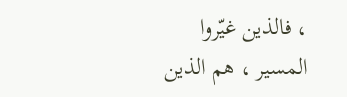، فالذين غيّروا المسير ، هم الذين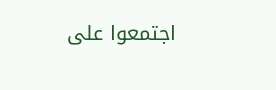اجتمعوا على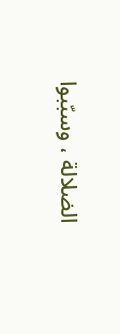الضلالة ، وسبّبوا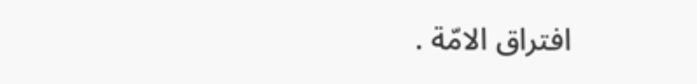افتراق الامّة .